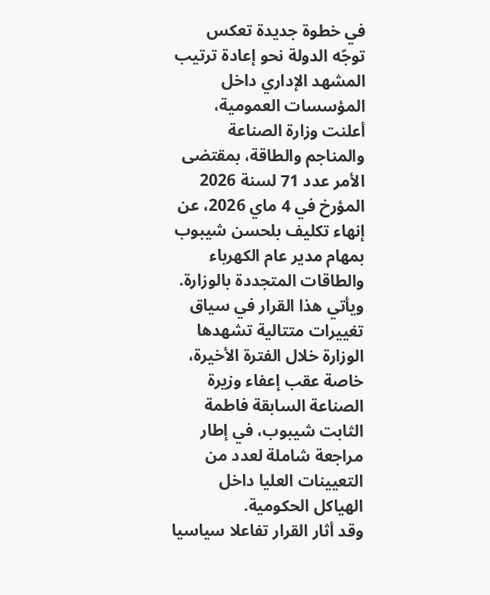في خطوة جديدة تعكس توجّه الدولة نحو إعادة ترتيب المشهد الإداري داخل المؤسسات العمومية، أعلنت وزارة الصناعة والمناجم والطاقة، بمقتضى الأمر عدد 71 لسنة 2026 المؤرخ في 4 ماي 2026، عن إنهاء تكليف بلحسن شيبوب بمهام مدير عام الكهرباء والطاقات المتجددة بالوزارة.
ويأتي هذا القرار في سياق تغييرات متتالية تشهدها الوزارة خلال الفترة الأخيرة، خاصة عقب إعفاء وزيرة الصناعة السابقة فاطمة الثابت شيبوب، في إطار مراجعة شاملة لعدد من التعيينات العليا داخل الهياكل الحكومية.
وقد أثار القرار تفاعلا سياسيا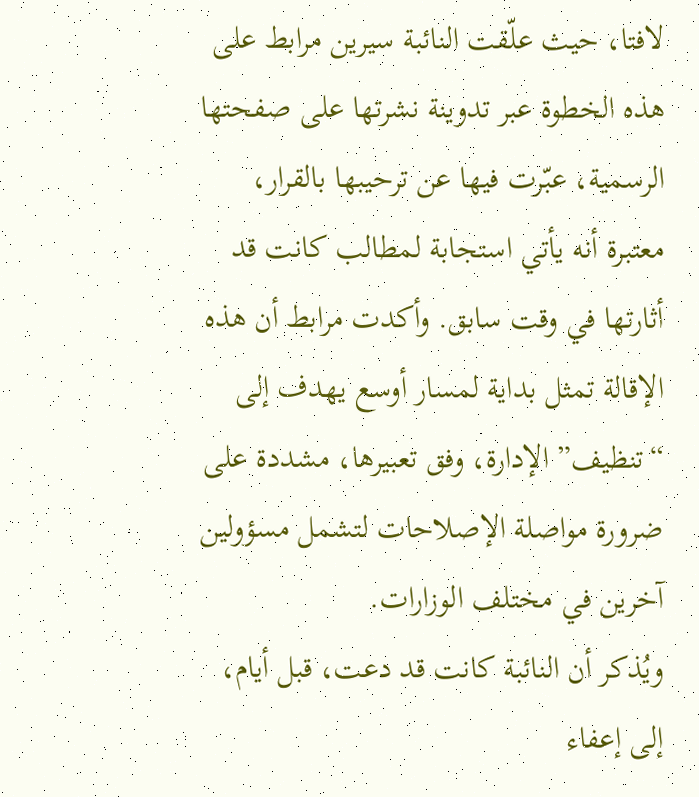لافتا، حيث علّقت النائبة سيرين مرابط على هذه الخطوة عبر تدوينة نشرتها على صفحتها الرسمية، عبّرت فيها عن ترحيبها بالقرار، معتبرة أنه يأتي استجابة لمطالب كانت قد أثارتها في وقت سابق. وأكدت مرابط أن هذه الإقالة تمثل بداية لمسار أوسع يهدف إلى “تنظيف” الإدارة، وفق تعبيرها، مشددة على ضرورة مواصلة الإصلاحات لتشمل مسؤولين آخرين في مختلف الوزارات.
ويُذكر أن النائبة كانت قد دعت، قبل أيام، إلى إعفاء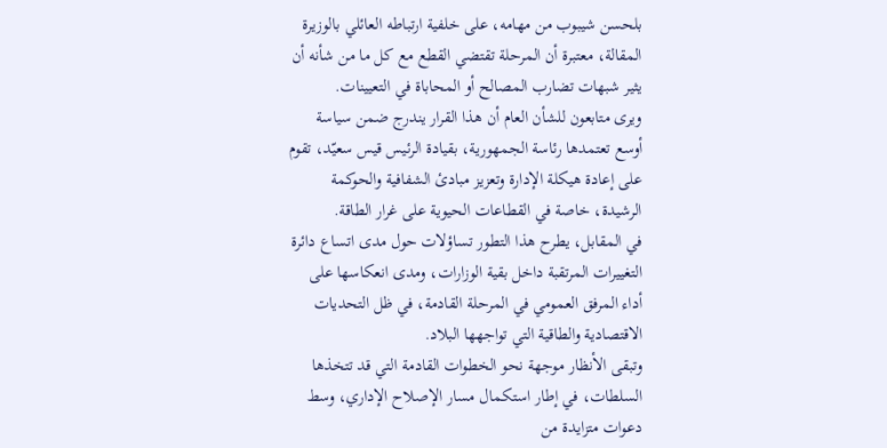بلحسن شيبوب من مهامه، على خلفية ارتباطه العائلي بالوزيرة المقالة، معتبرة أن المرحلة تقتضي القطع مع كل ما من شأنه أن يثير شبهات تضارب المصالح أو المحاباة في التعيينات.
ويرى متابعون للشأن العام أن هذا القرار يندرج ضمن سياسة أوسع تعتمدها رئاسة الجمهورية، بقيادة الرئيس قيس سعيّد، تقوم على إعادة هيكلة الإدارة وتعزيز مبادئ الشفافية والحوكمة الرشيدة، خاصة في القطاعات الحيوية على غرار الطاقة.
في المقابل، يطرح هذا التطور تساؤلات حول مدى اتساع دائرة التغييرات المرتقبة داخل بقية الوزارات، ومدى انعكاسها على أداء المرفق العمومي في المرحلة القادمة، في ظل التحديات الاقتصادية والطاقية التي تواجهها البلاد.
وتبقى الأنظار موجهة نحو الخطوات القادمة التي قد تتخذها السلطات، في إطار استكمال مسار الإصلاح الإداري، وسط دعوات متزايدة من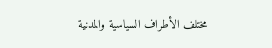مختلف الأطراف السياسية والمدنية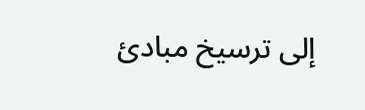إلى ترسيخ مبادئ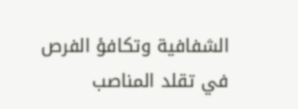الشفافية وتكافؤ الفرص في تقلد المناصب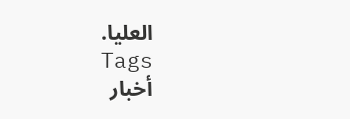العليا.
Tags
أخبار